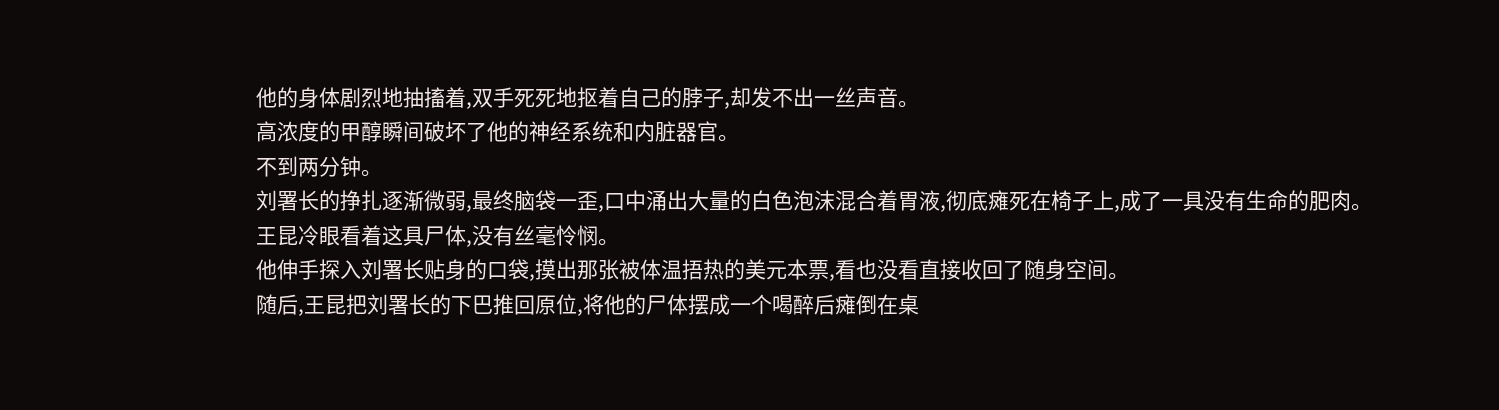他的身体剧烈地抽搐着,双手死死地抠着自己的脖子,却发不出一丝声音。
高浓度的甲醇瞬间破坏了他的神经系统和内脏器官。
不到两分钟。
刘署长的挣扎逐渐微弱,最终脑袋一歪,口中涌出大量的白色泡沫混合着胃液,彻底瘫死在椅子上,成了一具没有生命的肥肉。
王昆冷眼看着这具尸体,没有丝毫怜悯。
他伸手探入刘署长贴身的口袋,摸出那张被体温捂热的美元本票,看也没看直接收回了随身空间。
随后,王昆把刘署长的下巴推回原位,将他的尸体摆成一个喝醉后瘫倒在桌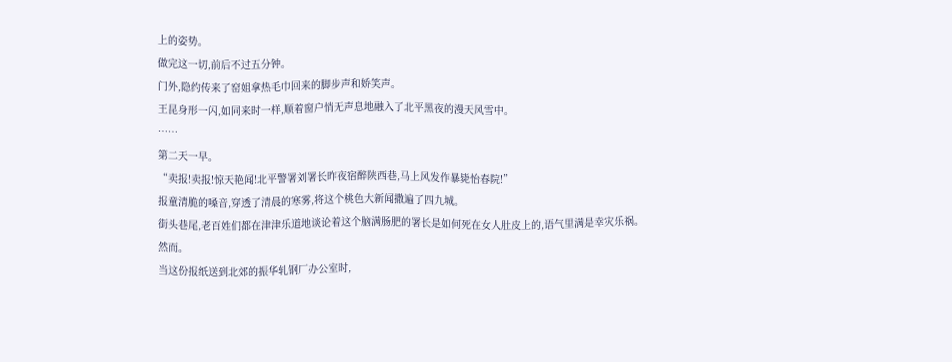上的姿势。
做完这一切,前后不过五分钟。
门外,隐约传来了窑姐拿热毛巾回来的脚步声和娇笑声。
王昆身形一闪,如同来时一样,顺着窗户悄无声息地融入了北平黑夜的漫天风雪中。
……
第二天一早。
“卖报!卖报!惊天艳闻!北平警署刘署长昨夜宿醉陕西巷,马上风发作暴毙怡春院!”
报童清脆的嗓音,穿透了清晨的寒雾,将这个桃色大新闻撒遍了四九城。
街头巷尾,老百姓们都在津津乐道地谈论着这个脑满肠肥的署长是如何死在女人肚皮上的,语气里满是幸灾乐祸。
然而。
当这份报纸送到北郊的振华轧钢厂办公室时,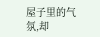屋子里的气氛,却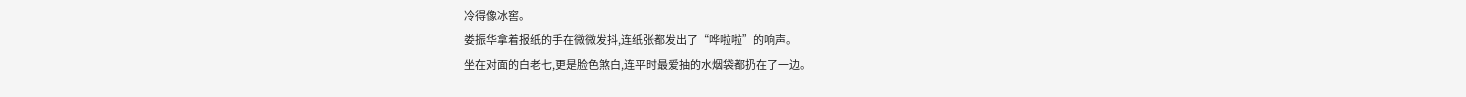冷得像冰窖。
娄振华拿着报纸的手在微微发抖,连纸张都发出了“哗啦啦”的响声。
坐在对面的白老七,更是脸色煞白,连平时最爱抽的水烟袋都扔在了一边。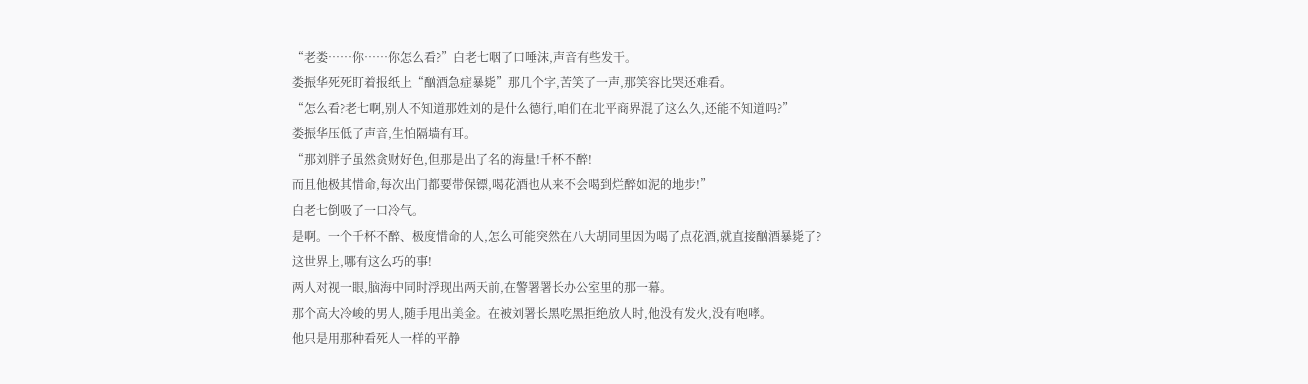“老娄……你……你怎么看?”白老七咽了口唾沫,声音有些发干。
娄振华死死盯着报纸上“酗酒急症暴毙”那几个字,苦笑了一声,那笑容比哭还难看。
“怎么看?老七啊,别人不知道那姓刘的是什么德行,咱们在北平商界混了这么久,还能不知道吗?”
娄振华压低了声音,生怕隔墙有耳。
“那刘胖子虽然贪财好色,但那是出了名的海量!千杯不醉!
而且他极其惜命,每次出门都要带保镖,喝花酒也从来不会喝到烂醉如泥的地步!”
白老七倒吸了一口冷气。
是啊。一个千杯不醉、极度惜命的人,怎么可能突然在八大胡同里因为喝了点花酒,就直接酗酒暴毙了?
这世界上,哪有这么巧的事!
两人对视一眼,脑海中同时浮现出两天前,在警署署长办公室里的那一幕。
那个高大冷峻的男人,随手甩出美金。在被刘署长黑吃黑拒绝放人时,他没有发火,没有咆哮。
他只是用那种看死人一样的平静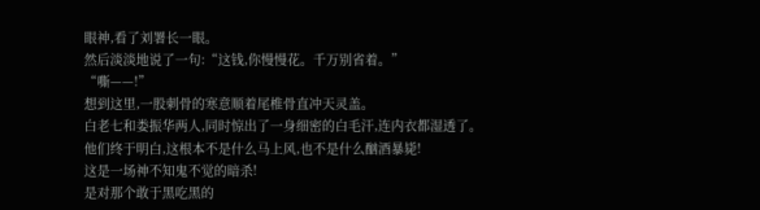眼神,看了刘署长一眼。
然后淡淡地说了一句:“这钱,你慢慢花。千万别省着。”
“嘶——!”
想到这里,一股刺骨的寒意顺着尾椎骨直冲天灵盖。
白老七和娄振华两人,同时惊出了一身细密的白毛汗,连内衣都湿透了。
他们终于明白,这根本不是什么马上风,也不是什么酗酒暴毙!
这是一场神不知鬼不觉的暗杀!
是对那个敢于黑吃黑的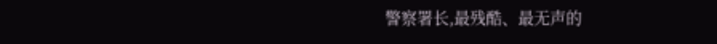警察署长,最残酷、最无声的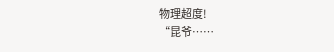物理超度!
“昆爷……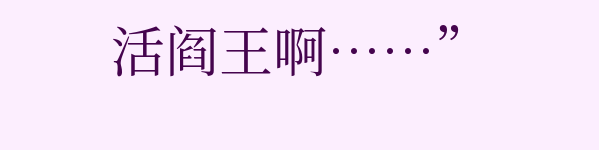活阎王啊……”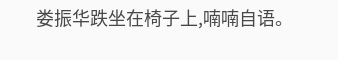娄振华跌坐在椅子上,喃喃自语。